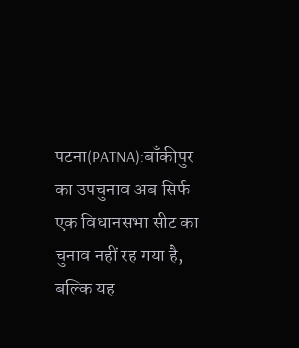पटना(PATNA):बाँकीपुर का उपचुनाव अब सिर्फ एक विधानसभा सीट का चुनाव नहीं रह गया है, बल्कि यह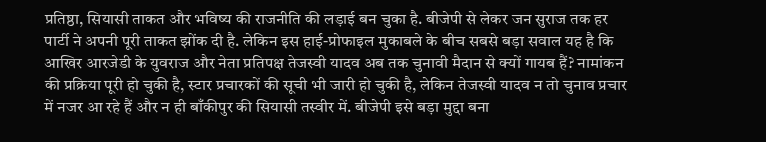प्रतिष्ठा, सियासी ताकत और भविष्य की राजनीति की लड़ाई बन चुका है. बीजेपी से लेकर जन सुराज तक हर पार्टी ने अपनी पूरी ताकत झोंक दी है. लेकिन इस हाई-प्रोफाइल मुकाबले के बीच सबसे बड़ा सवाल यह है कि आखिर आरजेडी के युवराज और नेता प्रतिपक्ष तेजस्वी यादव अब तक चुनावी मैदान से क्यों गायब हैं? नामांकन की प्रक्रिया पूरी हो चुकी है, स्टार प्रचारकों की सूची भी जारी हो चुकी है, लेकिन तेजस्वी यादव न तो चुनाव प्रचार में नजर आ रहे हैं और न ही बाँकीपुर की सियासी तस्वीर में. बीजेपी इसे बड़ा मुद्दा बना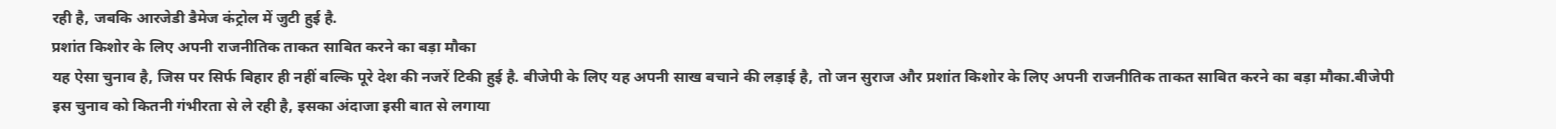रही है, जबकि आरजेडी डैमेज कंट्रोल में जुटी हुई है.
प्रशांत किशोर के लिए अपनी राजनीतिक ताकत साबित करने का बड़ा मौका
यह ऐसा चुनाव है, जिस पर सिर्फ बिहार ही नहीं बल्कि पूरे देश की नजरें टिकी हुई है. बीजेपी के लिए यह अपनी साख बचाने की लड़ाई है, तो जन सुराज और प्रशांत किशोर के लिए अपनी राजनीतिक ताकत साबित करने का बड़ा मौका.बीजेपी इस चुनाव को कितनी गंभीरता से ले रही है, इसका अंदाजा इसी बात से लगाया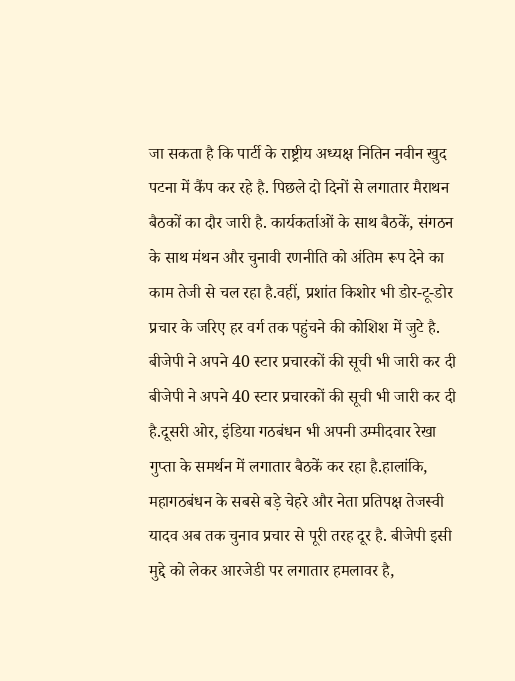जा सकता है कि पार्टी के राष्ट्रीय अध्यक्ष नितिन नवीन खुद पटना में कैंप कर रहे है. पिछले दो दिनों से लगातार मैराथन बैठकों का दौर जारी है. कार्यकर्ताओं के साथ बैठकें, संगठन के साथ मंथन और चुनावी रणनीति को अंतिम रूप देने का काम तेजी से चल रहा है.वहीं, प्रशांत किशोर भी डोर-टू-डोर प्रचार के जरिए हर वर्ग तक पहुंचने की कोशिश में जुटे है.
बीजेपी ने अपने 40 स्टार प्रचारकों की सूची भी जारी कर दी
बीजेपी ने अपने 40 स्टार प्रचारकों की सूची भी जारी कर दी है.दूसरी ओर, इंडिया गठबंधन भी अपनी उम्मीदवार रेखा गुप्ता के समर्थन में लगातार बैठकें कर रहा है.हालांकि, महागठबंधन के सबसे बड़े चेहरे और नेता प्रतिपक्ष तेजस्वी यादव अब तक चुनाव प्रचार से पूरी तरह दूर है. बीजेपी इसी मुद्दे को लेकर आरजेडी पर लगातार हमलावर है,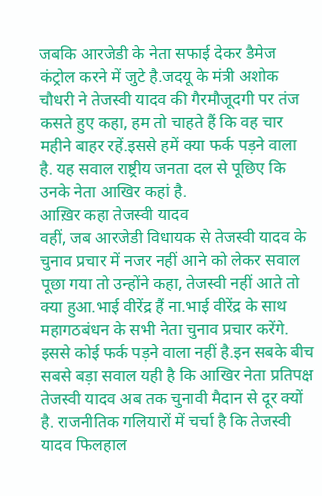जबकि आरजेडी के नेता सफाई देकर डैमेज कंट्रोल करने में जुटे है.जदयू के मंत्री अशोक चौधरी ने तेजस्वी यादव की गैरमौजूदगी पर तंज कसते हुए कहा, हम तो चाहते हैं कि वह चार महीने बाहर रहें.इससे हमें क्या फर्क पड़ने वाला है. यह सवाल राष्ट्रीय जनता दल से पूछिए कि उनके नेता आखिर कहां है.
आख़िर कहा तेजस्वी यादव
वहीं, जब आरजेडी विधायक से तेजस्वी यादव के चुनाव प्रचार में नजर नहीं आने को लेकर सवाल पूछा गया तो उन्होंने कहा, तेजस्वी नहीं आते तो क्या हुआ.भाई वीरेंद्र हैं ना.भाई वीरेंद्र के साथ महागठबंधन के सभी नेता चुनाव प्रचार करेंगे. इससे कोई फर्क पड़ने वाला नहीं है.इन सबके बीच सबसे बड़ा सवाल यही है कि आखिर नेता प्रतिपक्ष तेजस्वी यादव अब तक चुनावी मैदान से दूर क्यों है. राजनीतिक गलियारों में चर्चा है कि तेजस्वी यादव फिलहाल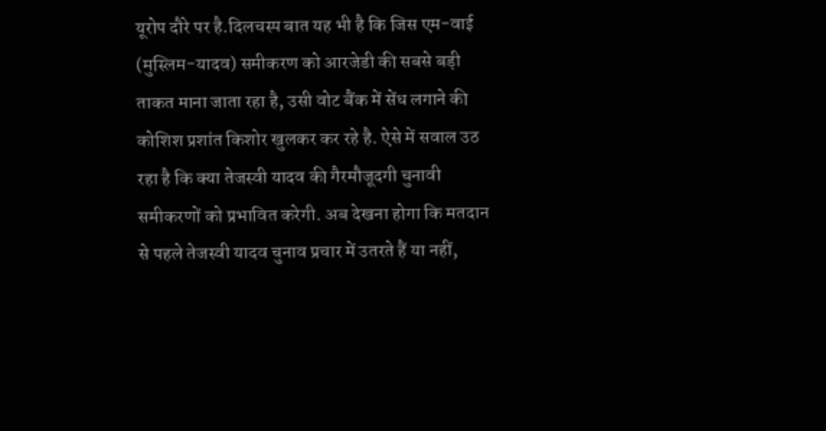यूरोप दौरे पर है.दिलचस्प बात यह भी है कि जिस एम-वाई (मुस्लिम-यादव) समीकरण को आरजेडी की सबसे बड़ी ताकत माना जाता रहा है, उसी वोट बैंक में सेंध लगाने की कोशिश प्रशांत किशोर खुलकर कर रहे है. ऐसे में सवाल उठ रहा है कि क्या तेजस्वी यादव की गैरमौजूदगी चुनावी समीकरणों को प्रभावित करेगी. अब देखना होगा कि मतदान से पहले तेजस्वी यादव चुनाव प्रचार में उतरते हैं या नहीं,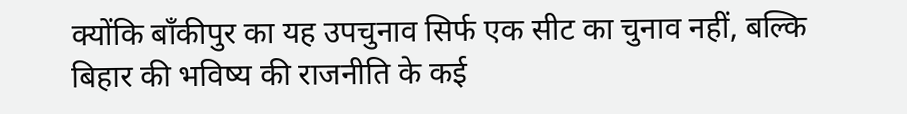क्योंकि बाँकीपुर का यह उपचुनाव सिर्फ एक सीट का चुनाव नहीं, बल्कि बिहार की भविष्य की राजनीति के कई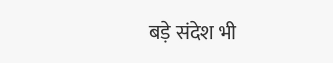बड़े संदेश भी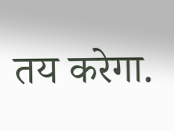तय करेगा.